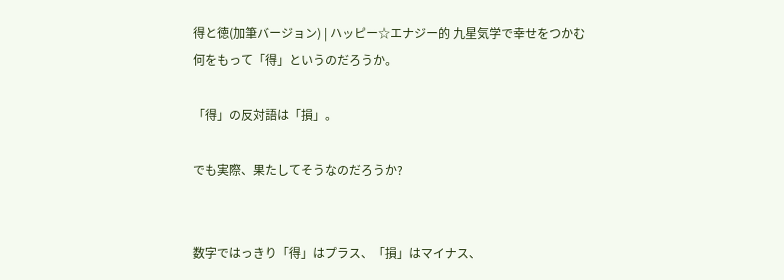得と徳(加筆バージョン) | ハッピー☆エナジー的 九星気学で幸せをつかむ
何をもって「得」というのだろうか。

「得」の反対語は「損」。

でも実際、果たしてそうなのだろうか?


数字ではっきり「得」はプラス、「損」はマイナス、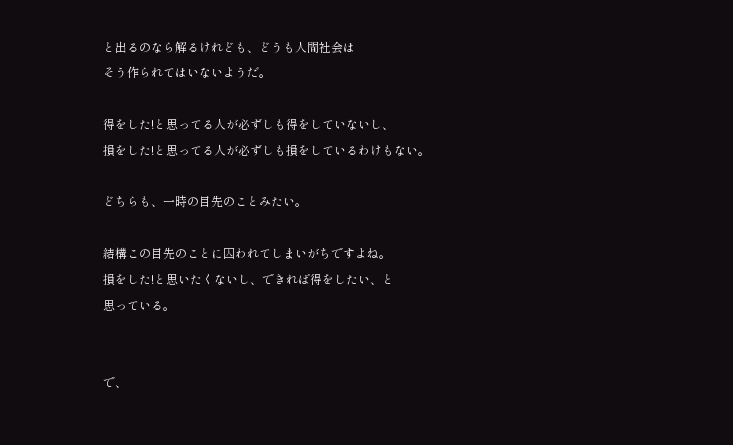と出るのなら解るけれども、どうも人間社会は
そう作られてはいないようだ。

得をした!と思ってる人が必ずしも得をしていないし、
損をした!と思ってる人が必ずしも損をしているわけもない。

どちらも、一時の目先のことみたい。

結構この目先のことに囚われてしまいがちですよね。
損をした!と思いたくないし、できれば得をしたい、と
思っている。


で、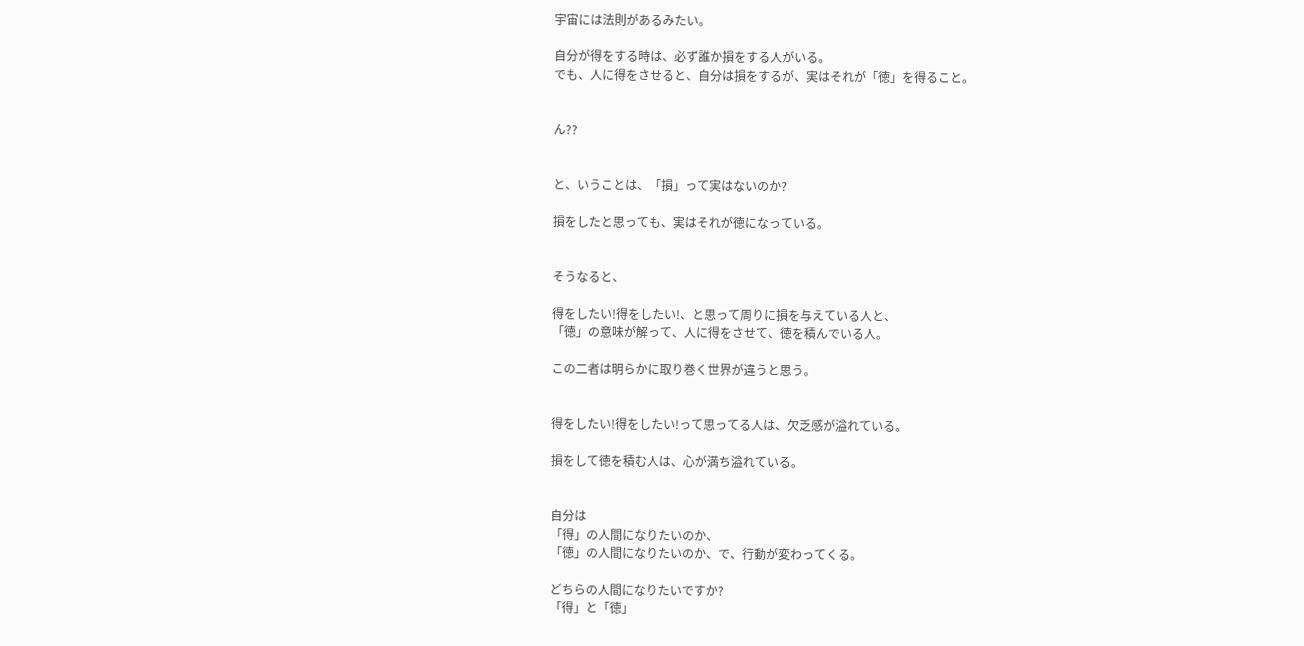宇宙には法則があるみたい。

自分が得をする時は、必ず誰か損をする人がいる。
でも、人に得をさせると、自分は損をするが、実はそれが「徳」を得ること。


ん??


と、いうことは、「損」って実はないのか?

損をしたと思っても、実はそれが徳になっている。


そうなると、

得をしたい!得をしたい!、と思って周りに損を与えている人と、
「徳」の意味が解って、人に得をさせて、徳を積んでいる人。

この二者は明らかに取り巻く世界が違うと思う。


得をしたい!得をしたい!って思ってる人は、欠乏感が溢れている。

損をして徳を積む人は、心が満ち溢れている。


自分は
「得」の人間になりたいのか、
「徳」の人間になりたいのか、で、行動が変わってくる。

どちらの人間になりたいですか?
「得」と「徳」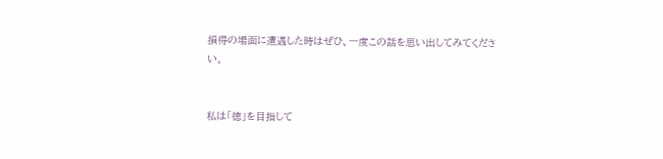損得の場面に遭遇した時はぜひ、一度この話を思い出してみてください。


私は「徳」を目指して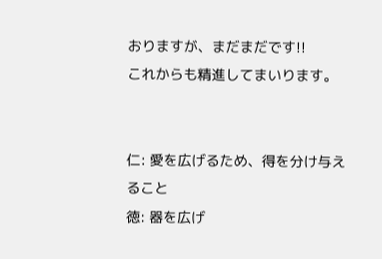おりますが、まだまだです!!
これからも精進してまいります。


仁: 愛を広げるため、得を分け与えること
徳: 器を広げ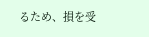るため、損を受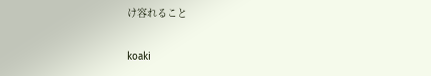け容れること

koaki